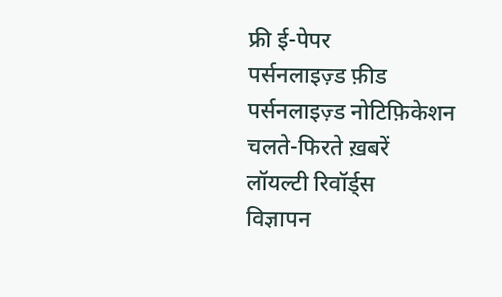फ्री ई-पेपर
पर्सनलाइज़्ड फ़ीड
पर्सनलाइज़्ड नोटिफ़िकेशन
चलते-फिरते ख़बरें
लॉयल्टी रिवॉर्ड्स
विज्ञापन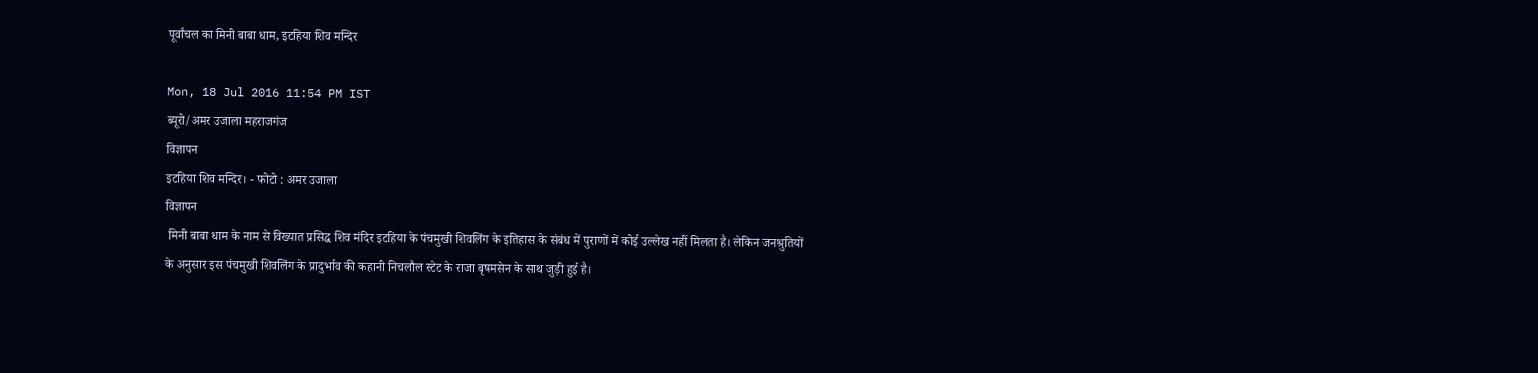पूर्वांचल का मिनी बाबा धाम, इटहिया शिव मन्दिर

Mon, 18 Jul 2016 11:54 PM IST
ब्यूरो/अमर उजाला महराजगंज
विज्ञापन
इटहिया शिव मन्दिर। - फोटो : अमर उजाला
विज्ञापन
 मिनी बाबा धाम के नाम से विख्यात प्रसिद्ध शिव मंदिर इटहिया के पंचमुखी शिवलिंग के इतिहास के संबंध में पुराणों में कोई उल्लेख नहीं मिलता है। लेकिन जनश्रुतियों के अनुसार इस पंचमुखी शिवलिंग के प्रादुर्भाव की कहानी निचलौल स्टेट के राजा बृषमसेन के साथ जुड़ी हुई है।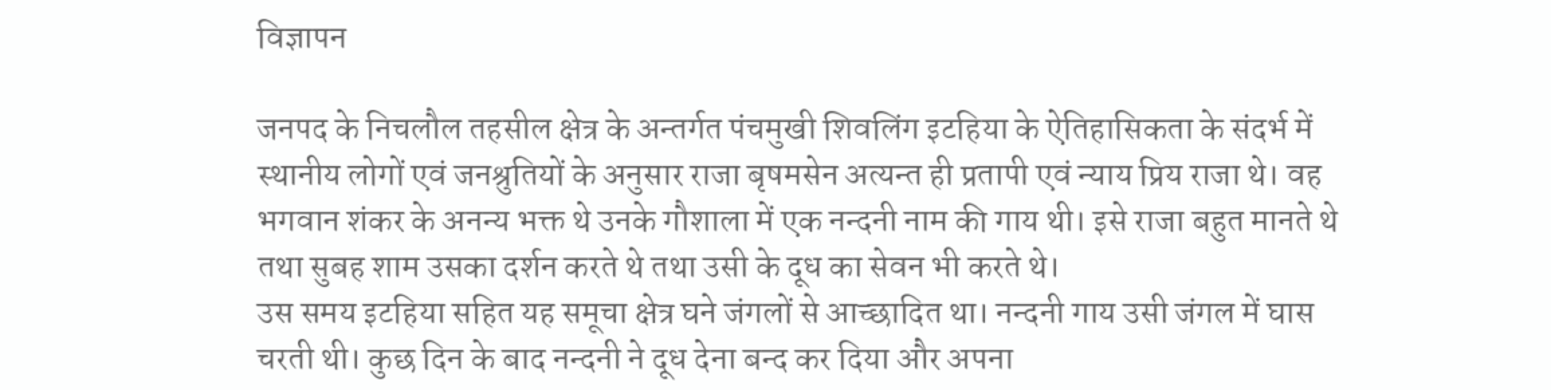विज्ञापन

जनपद के निचलौल तहसील क्षेत्र के अन्तर्गत पंचमुखी शिवलिंग इटहिया के ऐतिहासिकता के संदर्भ में स्थानीय लोगों एवं जनश्रुतियों के अनुसार राजा बृषमसेन अत्यन्त ही प्रतापी एवं न्याय प्रिय राजा थे। वह भगवान शंकर के अनन्य भक्त थे उनके गौशाला में एक नन्दनी नाम की गाय थी। इसे राजा बहुत मानते थे तथा सुबह शाम उसका दर्शन करते थे तथा उसी के दूध का सेवन भी करते थे।
उस समय इटहिया सहित यह समूचा क्षेत्र घने जंगलों से आच्छादित था। नन्दनी गाय उसी जंगल में घास चरती थी। कुछ दिन के बाद नन्दनी ने दूध देना बन्द कर दिया और अपना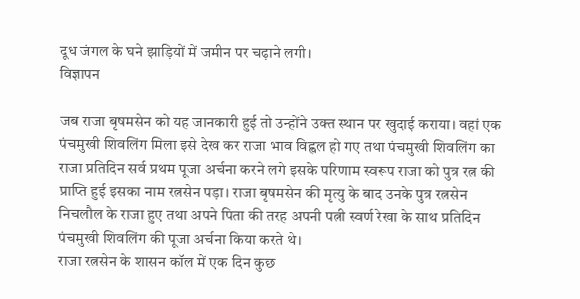दूध जंगल के घने झाड़ियों में जमीन पर चढ़ाने लगी।
विज्ञापन

जब राजा बृषमसेन को यह जानकारी हुई तो उन्होंने उक्त स्थान पर खुदाई कराया। वहां एक पंचमुखी शिवलिंग मिला इसे देख कर राजा भाव विह्वल हो गए तथा पंचमुखी शिवलिंग का राजा प्रतिदिन सर्व प्रथम पूजा अर्चना करने लगे इसके परिणाम स्वरूप राजा को पुत्र रत्न की प्राप्ति हुई इसका नाम रत्नसेन पड़ा। राजा बृषमसेन की मृत्यु के बाद उनके पुत्र रत्नसेन निचलौल के राजा हुए तथा अपने पिता की तरह अपनी पत्नी स्वर्ण रेखा के साथ प्रतिदिन पंचमुखी शिवलिंग की पूजा अर्चना किया करते थे।
राजा रत्नसेन के शासन कॉल में एक दिन कुछ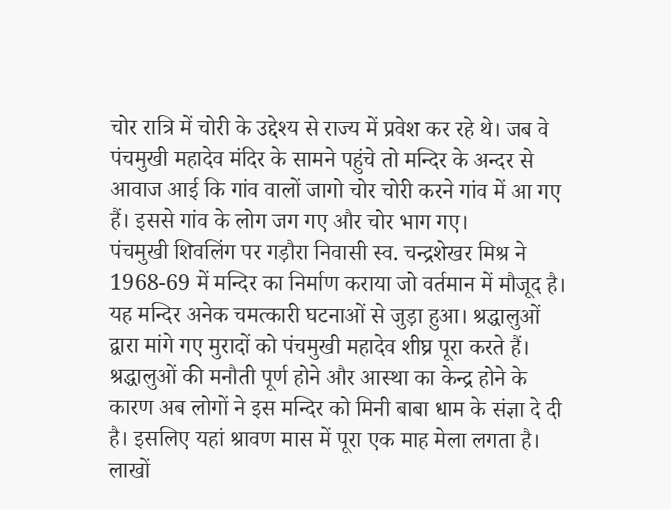चोर रात्रि में चोरी के उद्देश्य से राज्य में प्रवेश कर रहे थे। जब वे पंचमुखी महादेव मंदिर के सामने पहुंचे तो मन्दिर के अन्दर से आवाज आई कि गांव वालों जागो चोर चोरी करने गांव में आ गए हैं। इससे गांव के लोग जग गए और चोर भाग गए।
पंचमुखी शिवलिंग पर गड़ौरा निवासी स्व. चन्द्रशेखर मिश्र ने 1968-69 में मन्दिर का निर्माण कराया जो वर्तमान में मौजूद है। यह मन्दिर अनेक चमत्कारी घटनाओं से जुड़ा हुआ। श्रद्धालुओं द्वारा मांगे गए मुरादों को पंचमुखी महादेव शीघ्र पूरा करते हैं। श्रद्धालुओं की मनौती पूर्ण होने और आस्था का केन्द्र होने के कारण अब लोगों ने इस मन्दिर को मिनी बाबा धाम के संज्ञा दे दी है। इसलिए यहां श्रावण मास में पूरा एक माह मेला लगता है। लाखों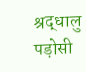श्रद्धालु पड़ोसी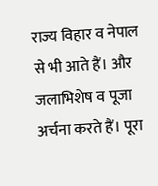राज्य विहार व नेपाल से भी आते हैं। और जलाभिशेष व पूजा अर्चना करते हैं। पूरा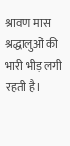श्रावण मास श्रद्धालुओं की भारी भीड़ लगी रहती है।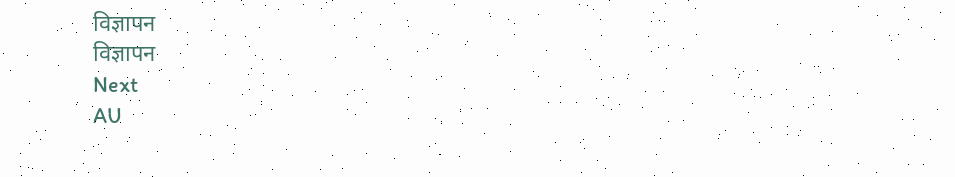विज्ञापन
विज्ञापन
Next
AU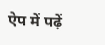ऐप में पढ़ें